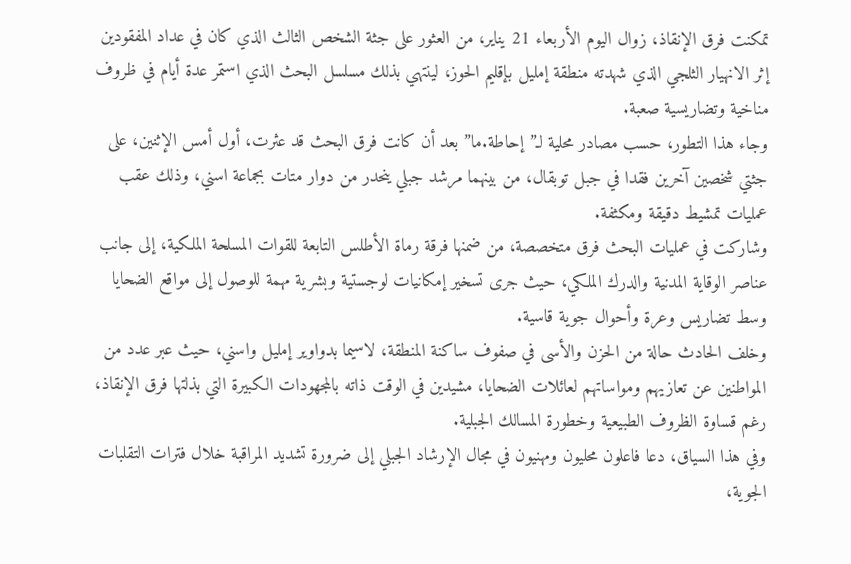تمكنت فرق الإنقاذ، زوال اليوم الأربعاء 21 يناير، من العثور على جثة الشخص الثالث الذي كان في عداد المفقودين إثر الانهيار الثلجي الذي شهدته منطقة إمليل بإقليم الحوز، لينتهي بذلك مسلسل البحث الذي استمر عدة أيام في ظروف مناخية وتضاريسية صعبة.
وجاء هذا التطور، حسب مصادر محلية لـ”إحاطة.ما” بعد أن كانت فرق البحث قد عثرت، أول أمس الإثنين، على جثتي شخصين آخرين فقدا في جبل توبقال، من بينهما مرشد جبلي ينحدر من دوار متات بجماعة اسني، وذلك عقب عمليات تمشيط دقيقة ومكثفة.
وشاركت في عمليات البحث فرق متخصصة، من ضمنها فرقة رماة الأطلس التابعة للقوات المسلحة الملكية، إلى جانب عناصر الوقاية المدنية والدرك الملكي، حيث جرى تسخير إمكانيات لوجستية وبشرية مهمة للوصول إلى مواقع الضحايا وسط تضاريس وعرة وأحوال جوية قاسية.
وخلف الحادث حالة من الحزن والأسى في صفوف ساكنة المنطقة، لاسيما بدواوير إمليل واسني، حيث عبر عدد من المواطنين عن تعازيهم ومواساتهم لعائلات الضحايا، مشيدين في الوقت ذاته بالمجهودات الكبيرة التي بذلتها فرق الإنقاذ، رغم قساوة الظروف الطبيعية وخطورة المسالك الجبلية.
وفي هذا السياق، دعا فاعلون محليون ومهنيون في مجال الإرشاد الجبلي إلى ضرورة تشديد المراقبة خلال فترات التقلبات الجوية،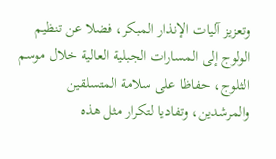وتعزيز آليات الإنذار المبكر، فضلا عن تنظيم الولوج إلى المسارات الجبلية العالية خلال موسم الثلوج، حفاظا على سلامة المتسلقين والمرشدين، وتفاديا لتكرار مثل هذه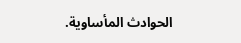الحوادث المأساوية.